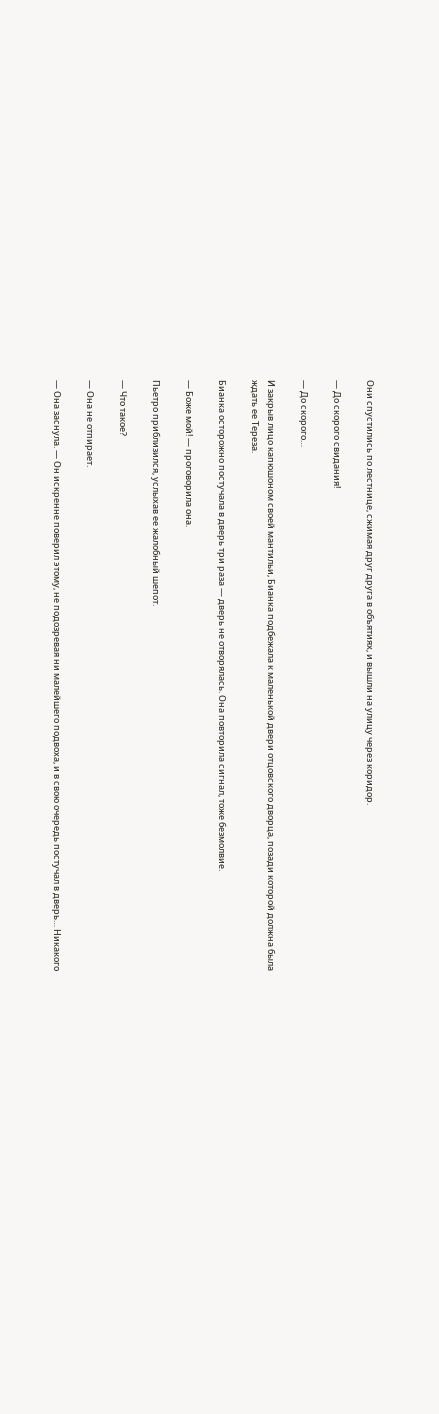Они спустились по лестнице, сжимая друг друга в объятиях, и вышли на улицу через коридор.

— До скорого свидания!

— До скорого…

И закрыв лицо капюшоном своей мантильи, Бианка подбежала к маленькой двери отцовского дворца, позади которой должна была ждать ее Тереза.

Бианка осторожно постучала в дверь три раза — дверь не отворялась. Она повторила сигнал, тоже безмолвие.

— Боже мой! — проговорила она.

Пьетро приблизился, услыхав ее жалобный шепот.

— Что такое?

— Она не отпирает.

— Она заснула. — Он искренне поверил этому, не подозревая ни малейшего подвоха, и в свою очередь постучал в дверь… Никакого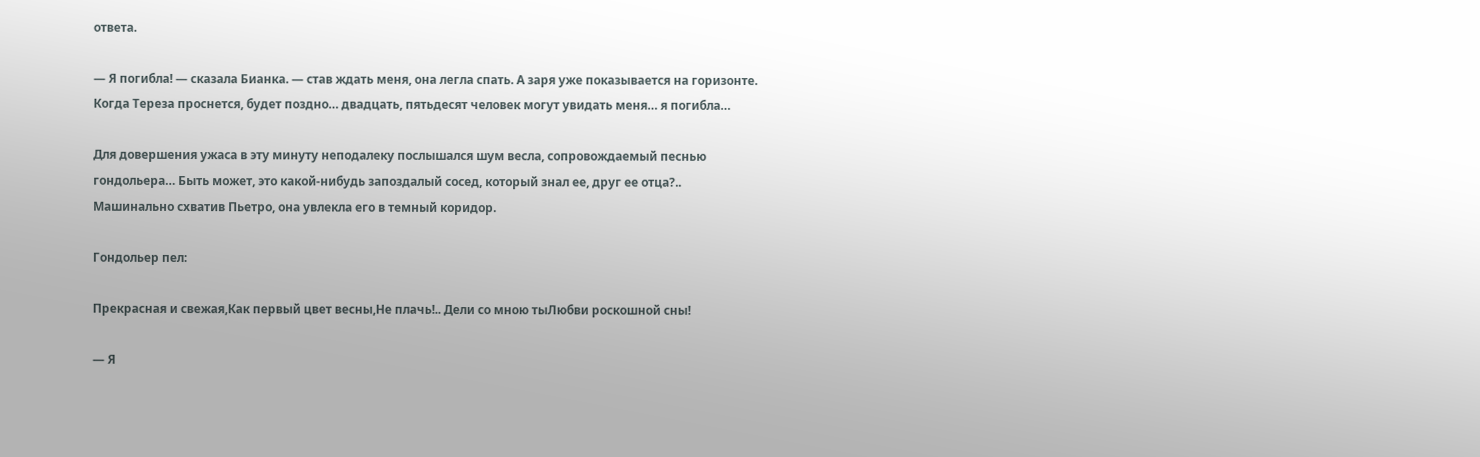ответа.

— Я погибла! — сказала Бианка. — став ждать меня, она легла спать. А заря уже показывается на горизонте. Когда Тереза проснется, будет поздно… двадцать, пятьдесят человек могут увидать меня… я погибла…

Для довершения ужаса в эту минуту неподалеку послышался шум весла, сопровождаемый песнью гондольера… Быть может, это какой-нибудь запоздалый сосед, который знал ее, друг ее отца?.. Машинально схватив Пьетро, она увлекла его в темный коридор.

Гондольер пел:

Прекрасная и свежая,Как первый цвет весны,Не плачь!.. Дели со мною тыЛюбви роскошной сны!

— Я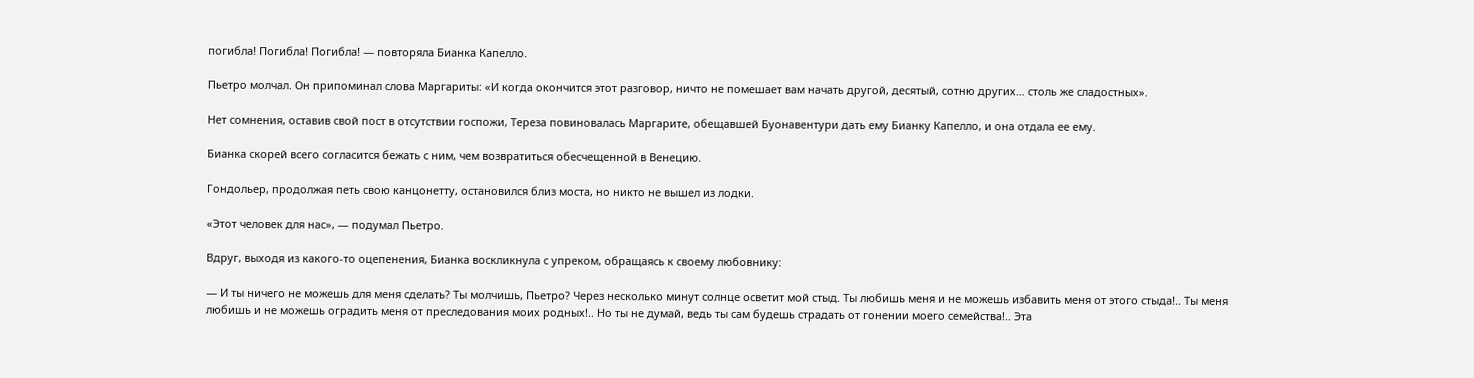погибла! Погибла! Погибла! — повторяла Бианка Капелло.

Пьетро молчал. Он припоминал слова Маргариты: «И когда окончится этот разговор, ничто не помешает вам начать другой, десятый, сотню других… столь же сладостных».

Нет сомнения, оставив свой пост в отсутствии госпожи, Тереза повиновалась Маргарите, обещавшей Буонавентури дать ему Бианку Капелло, и она отдала ее ему.

Бианка скорей всего согласится бежать с ним, чем возвратиться обесчещенной в Венецию.

Гондольер, продолжая петь свою канцонетту, остановился близ моста, но никто не вышел из лодки.

«Этот человек для нас», — подумал Пьетро.

Вдруг, выходя из какого-то оцепенения, Бианка воскликнула с упреком, обращаясь к своему любовнику:

— И ты ничего не можешь для меня сделать? Ты молчишь, Пьетро? Через несколько минут солнце осветит мой стыд. Ты любишь меня и не можешь избавить меня от этого стыда!.. Ты меня любишь и не можешь оградить меня от преследования моих родных!.. Но ты не думай, ведь ты сам будешь страдать от гонении моего семейства!.. Эта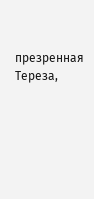презренная Тереза,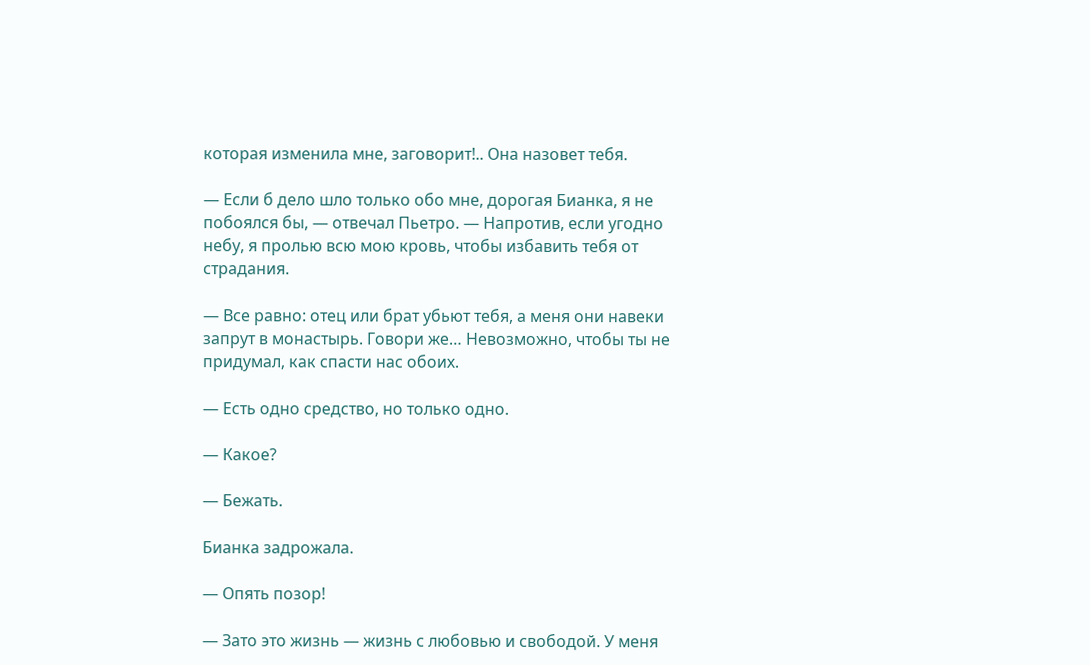которая изменила мне, заговорит!.. Она назовет тебя.

— Если б дело шло только обо мне, дорогая Бианка, я не побоялся бы, — отвечал Пьетро. — Напротив, если угодно небу, я пролью всю мою кровь, чтобы избавить тебя от страдания.

— Все равно: отец или брат убьют тебя, а меня они навеки запрут в монастырь. Говори же… Невозможно, чтобы ты не придумал, как спасти нас обоих.

— Есть одно средство, но только одно.

— Какое?

— Бежать.

Бианка задрожала.

— Опять позор!

— Зато это жизнь — жизнь с любовью и свободой. У меня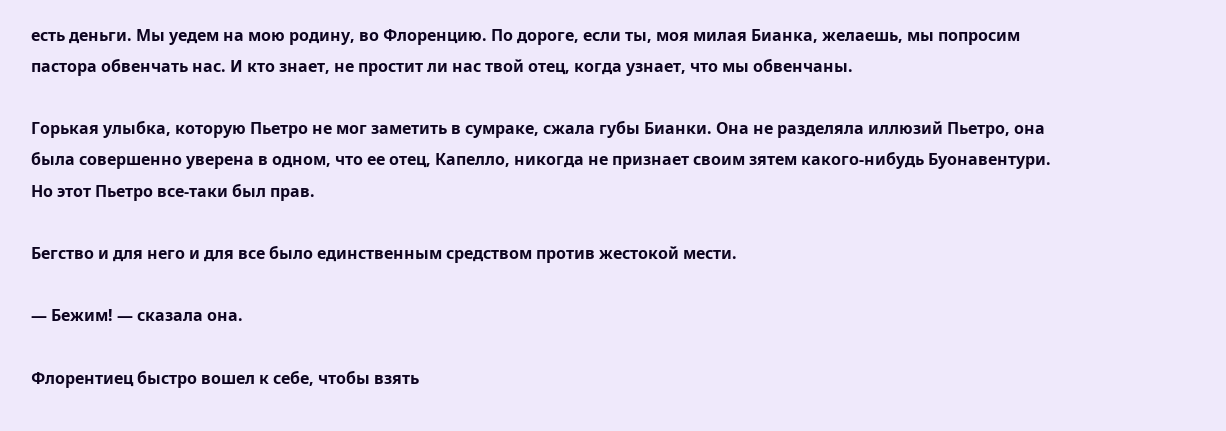есть деньги. Мы уедем на мою родину, во Флоренцию. По дороге, если ты, моя милая Бианка, желаешь, мы попросим пастора обвенчать нас. И кто знает, не простит ли нас твой отец, когда узнает, что мы обвенчаны.

Горькая улыбка, которую Пьетро не мог заметить в сумраке, сжала губы Бианки. Она не разделяла иллюзий Пьетро, она была совершенно уверена в одном, что ее отец, Капелло, никогда не признает своим зятем какого-нибудь Буонавентури. Но этот Пьетро все-таки был прав.

Бегство и для него и для все было единственным средством против жестокой мести.

— Бежим! — сказала она.

Флорентиец быстро вошел к себе, чтобы взять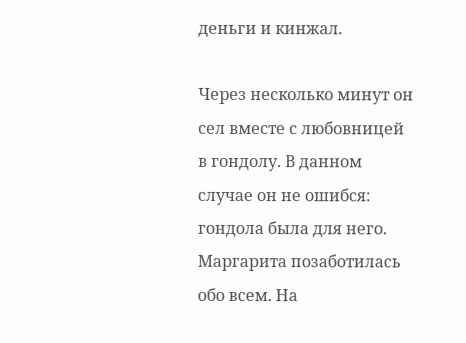деньги и кинжал.

Через несколько минут он сел вместе с любовницей в гондолу. В данном случае он не ошибся: гондола была для него. Маргарита позаботилась обо всем. На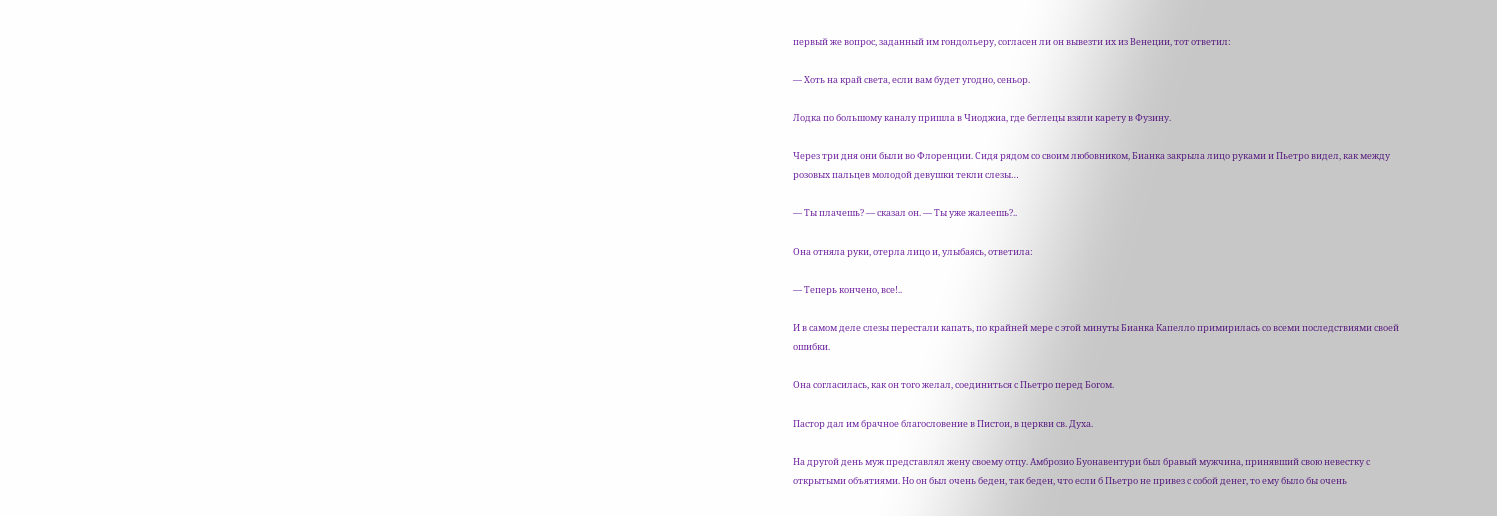первый же вопрос, заданный им гондольеру, согласен ли он вывезти их из Венеции, тот ответил:

— Хоть на край света, если вам будет угодно, сеньор.

Лодка по большому каналу пришла в Чиоджиа, где беглецы взяли карету в Фузину.

Через три дня они были во Флоренции. Сидя рядом со своим любовником, Бианка закрыла лицо руками и Пьетро видел, как между розовых пальцев молодой девушки текли слезы…

— Ты плачешь? — сказал он. — Ты уже жалеешь?..

Она отняла руки, отерла лицо и, улыбаясь, ответила:

— Теперь кончено, все!..

И в самом деле слезы перестали капать, по крайней мере с этой минуты Бианка Капелло примирилась со всеми последствиями своей ошибки.

Она согласилась, как он того желал, соединиться с Пьетро перед Богом.

Пастор дал им брачное благословение в Пистои, в церкви св. Духа.

На другой день муж представлял жену своему отцу. Амброзио Буонавентури был бравый мужчина, принявший свою невестку с открытыми объятиями. Но он был очень беден, так беден, что если б Пьетро не привез с собой денег, то ему было бы очень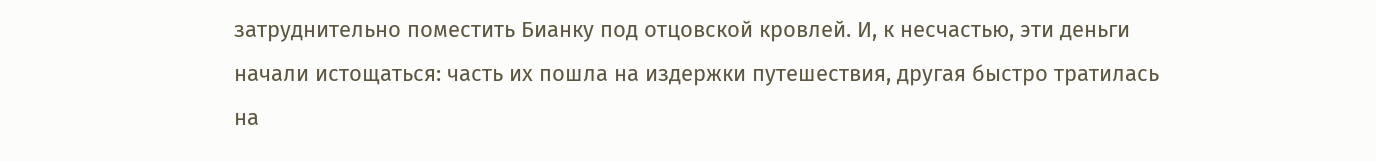затруднительно поместить Бианку под отцовской кровлей. И, к несчастью, эти деньги начали истощаться: часть их пошла на издержки путешествия, другая быстро тратилась на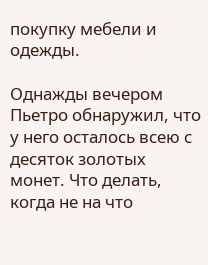покупку мебели и одежды.

Однажды вечером Пьетро обнаружил, что у него осталось всею с десяток золотых монет. Что делать, когда не на что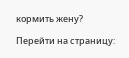кормить жену?

Перейти на страницу: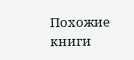Похожие книги